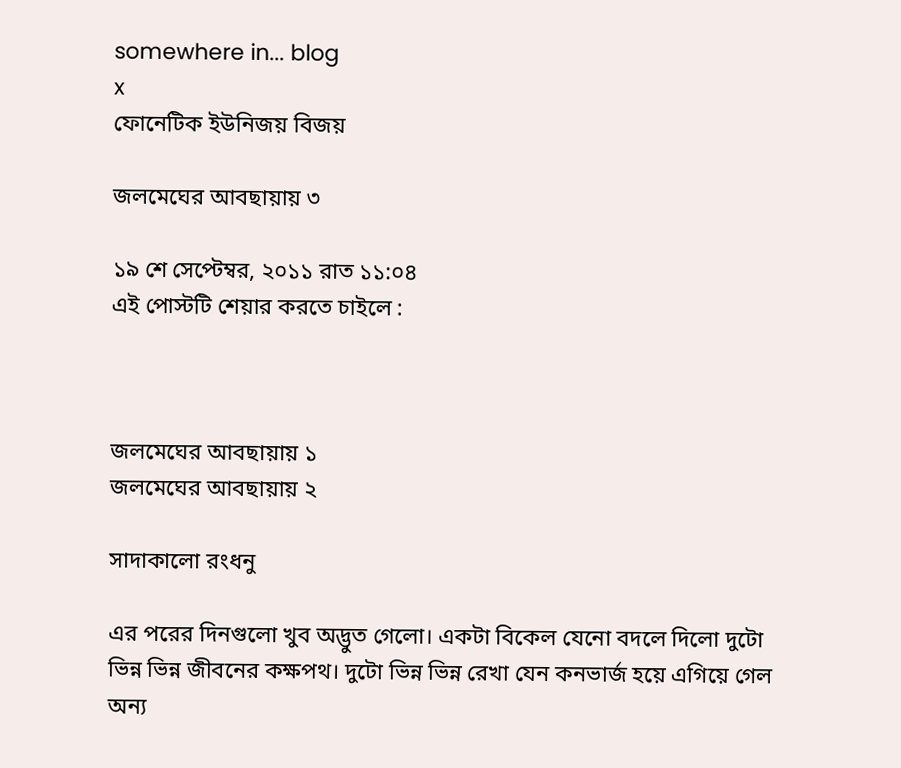somewhere in... blog
x
ফোনেটিক ইউনিজয় বিজয়

জলমেঘের আবছায়ায় ৩

১৯ শে সেপ্টেম্বর, ২০১১ রাত ১১:০৪
এই পোস্টটি শেয়ার করতে চাইলে :



জলমেঘের আবছায়ায় ১
জলমেঘের আবছায়ায় ২

সাদাকালো রংধনু

এর পরের দিনগুলো খুব অদ্ভুত গেলো। একটা বিকেল যেনো বদলে দিলো দুটো ভিন্ন ভিন্ন জীবনের কক্ষপথ। দুটো ভিন্ন ভিন্ন রেখা যেন কনভার্জ হয়ে এগিয়ে গেল অন্য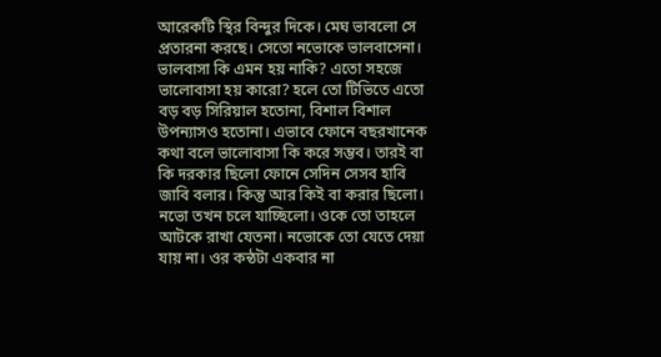আরেকটি স্থির বিন্দুর দিকে। মেঘ ভাবলো সে প্রতারনা করছে। সেতো নভোকে ভালবাসেনা। ভালবাসা কি এমন হয় নাকি? এতো সহজে ভালোবাসা হয় কারো? হলে তো টিভিতে এতো বড় বড় সিরিয়াল হতোনা, বিশাল বিশাল উপন্যাসও হতোনা। এভাবে ফোনে বছরখানেক কথা বলে ভালোবাসা কি করে সম্ভব। তারই বা কি দরকার ছিলো ফোনে সেদিন সেসব হাবি জাবি বলার। কিন্তু আর কিই বা করার ছিলো। নভো তখন চলে যাচ্ছিলো। ওকে তো তাহলে আটকে রাখা যেতনা। নভোকে তো যেতে দেয়া যায় না। ওর কন্ঠটা একবার না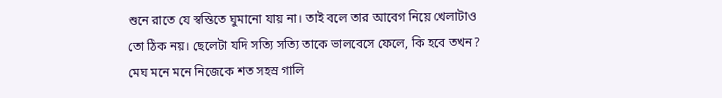শুনে রাতে যে স্বস্তিতে ঘুমানো যায় না। তাই বলে তার আবেগ নিয়ে খেলাটাও তো ঠিক নয়। ছেলেটা যদি সত্যি সত্যি তাকে ভালবেসে ফেলে, কি হবে তখন? মেঘ মনে মনে নিজেকে শত সহস্র গালি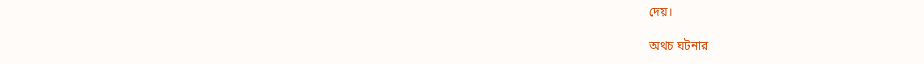দেয়।

অথচ ঘটনার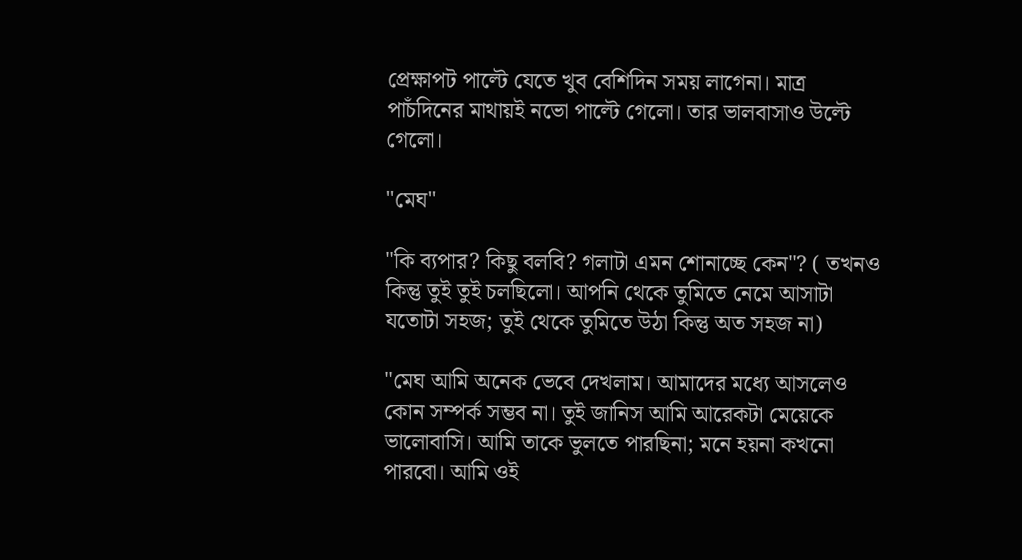প্রেক্ষাপট পাল্টে যেতে খুব বেশিদিন সময় লাগেনা। মাত্র পাচঁদিনের মাথায়ই নভো পাল্টে গেলো। তার ভালবাসাও উল্টে গেলো।

"মেঘ"

"কি ব্যপার? কিছু বলবি? গলাটা এমন শোনাচ্ছে কেন"? ( তখনও কিন্তু তুই তুই চলছিলো। আপনি থেকে তুমিতে নেমে আসাটা যতোটা সহজ; তুই থেকে তুমিতে উঠা কিন্তু অত সহজ না)

"মেঘ আমি অনেক ভেবে দেখলাম। আমাদের মধ্যে আসলেও কোন সম্পর্ক সম্ভব না। তুই জানিস আমি আরেকটা মেয়েকে ভালোবাসি। আমি তাকে ভুলতে পারছিনা; মনে হয়না কখনো পারবো। আমি ওই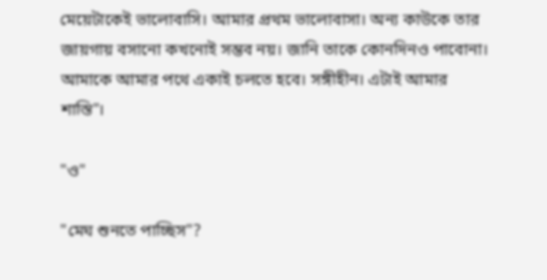মেয়েটাকেই ভালোবাসি। আমার প্রথম ভালোবাসা। অন্য কাউকে তার জায়গায় বসানো কখনোই সম্ভব নয়। জানি তাকে কোনদিনও পাবোনা। আমাকে আমার পথে একাই চলতে হবে। সঙ্গীহীন। এটাই আমার শাস্তি"।

"ও"

"মেঘ শুনতে পাচ্ছিস"?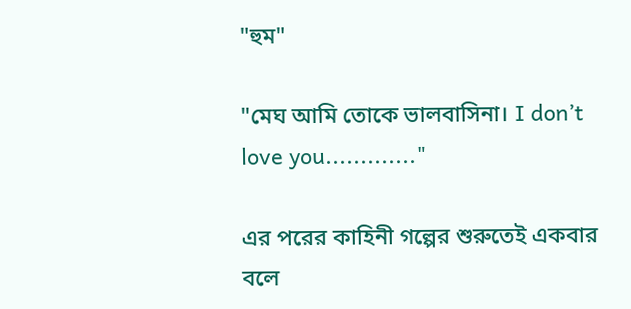"হুম"

"মেঘ আমি তোকে ভালবাসিনা। I don’t love you............."

এর পরের কাহিনী গল্পের শুরুতেই একবার বলে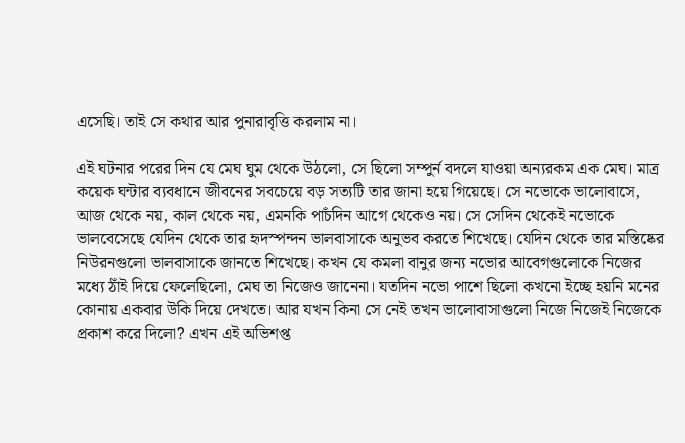এসেছি। তাই সে কথার আর পুনারাবৃত্তি করলাম না।

এই ঘটনার পরের দিন যে মেঘ ঘুম থেকে উঠলো, সে ছিলো সম্পুর্ন বদলে যাওয়া অন্যরকম এক মেঘ। মাত্র কয়েক ঘন্টার ব্যবধানে জীবনের সবচেয়ে বড় সত্যটি তার জানা হয়ে গিয়েছে। সে নভোকে ভালোবাসে, আজ থেকে নয়, কাল থেকে নয়, এমনকি পাচঁদিন আগে থেকেও নয়। সে সেদিন থেকেই নভোকে ভালবেসেছে যেদিন থেকে তার হৃদস্পন্দন ভালবাসাকে অনুভব করতে শিখেছে। যেদিন থেকে তার মস্তিষ্কের নিউরনগুলো ভালবাসাকে জানতে শিখেছে। কখন যে কমলা বানুর জন্য নভোর আবেগগুলোকে নিজের মধ্যে ঠাঁই দিয়ে ফেলেছিলো, মেঘ তা নিজেও জানেনা। যতদিন নভো পাশে ছিলো কখনো ইচ্ছে হয়নি মনের কোনায় একবার উকি দিয়ে দেখতে। আর যখন কিনা সে নেই তখন ভালোবাসাগুলো নিজে নিজেই নিজেকে প্রকাশ করে দিলো? এখন এই অভিশপ্ত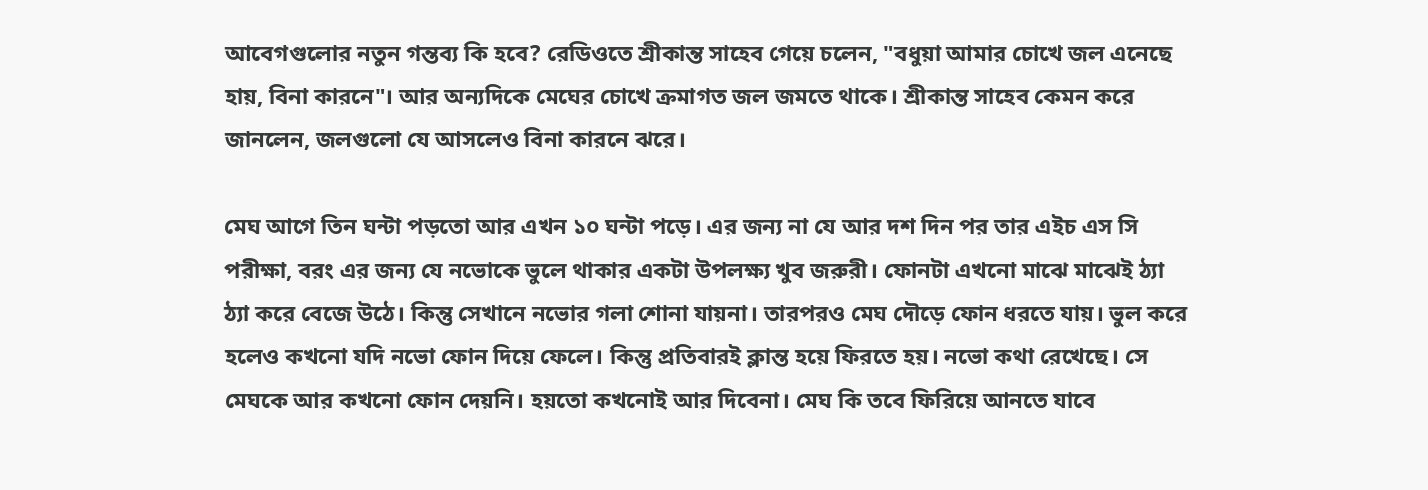আবেগগুলোর নতুন গন্তব্য কি হবে? রেডিওতে শ্রীকান্ত সাহেব গেয়ে চলেন, "বধুয়া আমার চোখে জল এনেছে হায়, বিনা কারনে"। আর অন্যদিকে মেঘের চোখে ক্রমাগত জল জমতে থাকে। শ্রীকান্ত সাহেব কেমন করে জানলেন, জলগুলো যে আসলেও বিনা কারনে ঝরে।

মেঘ আগে তিন ঘন্টা পড়তো আর এখন ১০ ঘন্টা পড়ে। এর জন্য না যে আর দশ দিন পর তার এইচ এস সি পরীক্ষা, বরং এর জন্য যে নভোকে ভুলে থাকার একটা উপলক্ষ্য খুব জরুরী। ফোনটা এখনো মাঝে মাঝেই ঠ্যা ঠ্যা করে বেজে উঠে। কিন্তু সেখানে নভোর গলা শোনা যায়না। তারপরও মেঘ দৌড়ে ফোন ধরতে যায়। ভুল করে হলেও কখনো যদি নভো ফোন দিয়ে ফেলে। কিন্তু প্রতিবারই ক্লান্ত হয়ে ফিরতে হয়। নভো কথা রেখেছে। সে মেঘকে আর কখনো ফোন দেয়নি। হয়তো কখনোই আর দিবেনা। মেঘ কি তবে ফিরিয়ে আনতে যাবে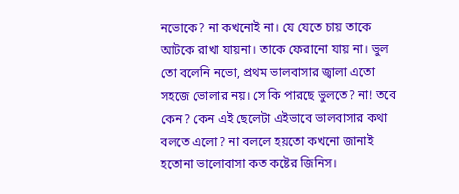নভোকে? না কখনোই না। যে যেতে চায় তাকে আটকে রাখা যায়না। তাকে ফেরানো যায় না। ভুল তো বলেনি নভো, প্রথম ভালবাসার জ্বালা এতো সহজে ভোলার নয়। সে কি পারছে ভুলতে? না! তবে কেন? কেন এই ছেলেটা এইভাবে ভালবাসার কথা বলতে এলো? না বললে হয়তো কখনো জানাই হতোনা ভালোবাসা কত কষ্টের জিনিস।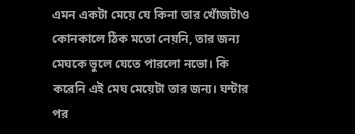এমন একটা মেয়ে যে কিনা তার খোঁজটাও কোনকালে ঠিক মতো নেয়নি, তার জন্য মেঘকে ভুলে যেতে পারলো নভো। কি করেনি এই মেঘ মেয়েটা তার জন্য। ঘন্টার পর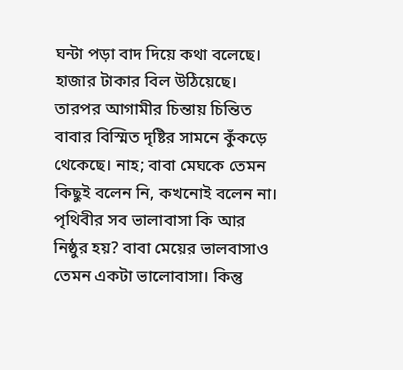ঘন্টা পড়া বাদ দিয়ে কথা বলেছে। হাজার টাকার বিল উঠিয়েছে। তারপর আগামীর চিন্তায় চিন্তিত বাবার বিস্মিত দৃষ্টির সামনে কুঁকড়ে থেকেছে। নাহ; বাবা মেঘকে তেমন কিছুই বলেন নি, কখনোই বলেন না। পৃথিবীর সব ভালাবাসা কি আর নিষ্ঠুর হয়? বাবা মেয়ের ভালবাসাও তেমন একটা ভালোবাসা। কিন্তু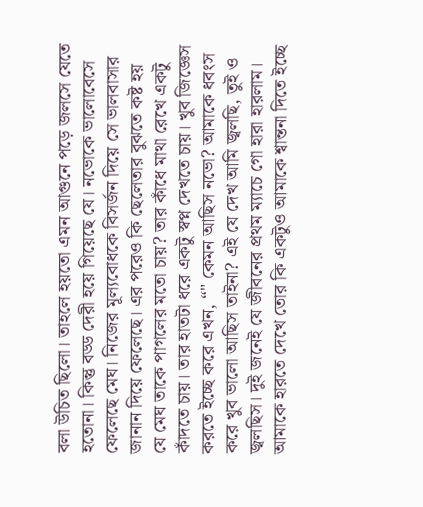বলা উচিত ছিলো। তাহলে হয়তো এমন আগুনে পড়ে জলসে যেতে হতোনা। কিন্তু বড্ড দেরী হয়ে গিয়েছে যে। নভোকে ভালোবেসে ফেলেছে মেঘ। নিজের মূল্যবোধকে বিসর্জন দিয়ে সে ভালবাসার জানান দিয়ে ফেলেছে। এর পরেও কি ছেলেতার বুঝতে কষ্ট হয় যে মেঘ তাকে পাগলের মতো চায়? তার কাঁধে মাথা রেখে একটু কাঁদতে চায়। তার হাতটা ধরে একটু স্বপ্ন দেখতে চায়। খুব জিজ্ঞেস করতে ইচ্ছে করে এখন, “" কেমন আছিস নভো? আমাকে ধবংস করে খুব ভালো আছিস তাইনা? এই যে দেখ আমি জ্বলছি, তুই ও জ্বলছিস। দুই জনেই যে জীবনের প্রথম ম্যাচে গো হারা হারলাম। আমাকে হারতে দেখে তোর কি একটুও আমাকে শ্বান্তনা দিতে ইচ্ছে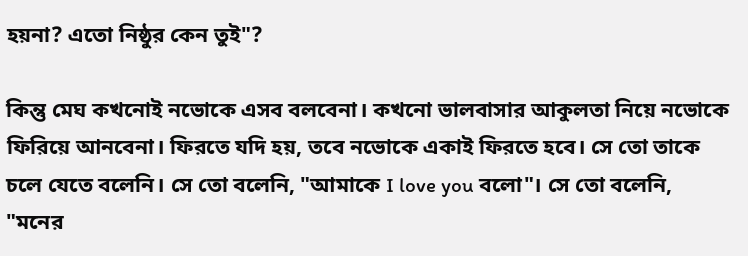হয়না? এতো নিষ্ঠুর কেন তুই"?

কিন্তু মেঘ কখনোই নভোকে এসব বলবেনা। কখনো ভালবাসার আকুলতা নিয়ে নভোকে ফিরিয়ে আনবেনা। ফিরতে যদি হয়, তবে নভোকে একাই ফিরতে হবে। সে তো তাকে চলে যেতে বলেনি। সে তো বলেনি, "আমাকে I love you বলো"। সে তো বলেনি, "মনের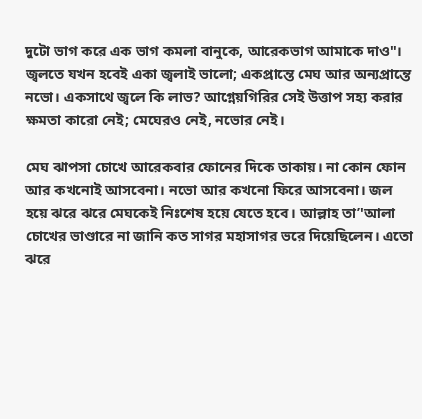দুটো ভাগ করে এক ভাগ কমলা বানুকে, আরেকভাগ আমাকে দাও"। জ্বলতে যখন হবেই একা জ্বলাই ভালো; একপ্রান্তে মেঘ আর অন্যপ্রান্তে নভো। একসাথে জ্বলে কি লাভ? আগ্নেয়গিরির সেই উত্তাপ সহ্য করার ক্ষমতা কারো নেই; মেঘেরও নেই, নভোর নেই।

মেঘ ঝাপসা চোখে আরেকবার ফোনের দিকে তাকায়। না কোন ফোন আর কখনোই আসবেনা। নভো আর কখনো ফিরে আসবেনা। জল হয়ে ঝরে ঝরে মেঘকেই নিঃশেষ হয়ে যেতে হবে। আল্লাহ তা’'আলা চোখের ভাণ্ডারে না জানি কত সাগর মহাসাগর ভরে দিয়েছিলেন। এতো ঝরে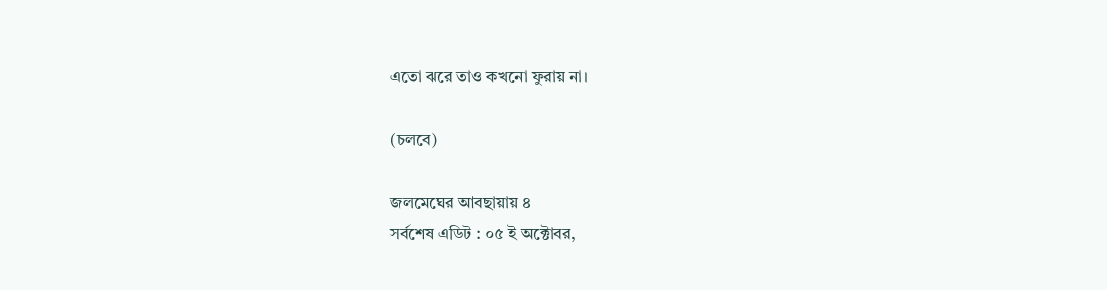এতো ঝরে তাও কখনো ফুরায় না।

(চলবে)

জলমেঘের আবছায়ায় ৪
সর্বশেষ এডিট : ০৫ ই অক্টোবর,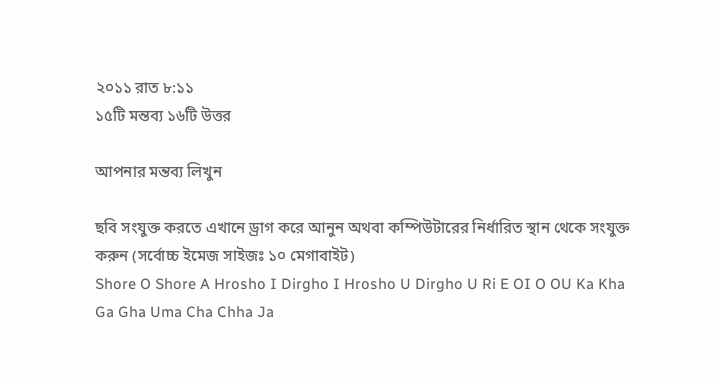২০১১ রাত ৮:১১
১৫টি মন্তব্য ১৬টি উত্তর

আপনার মন্তব্য লিখুন

ছবি সংযুক্ত করতে এখানে ড্রাগ করে আনুন অথবা কম্পিউটারের নির্ধারিত স্থান থেকে সংযুক্ত করুন (সর্বোচ্চ ইমেজ সাইজঃ ১০ মেগাবাইট)
Shore O Shore A Hrosho I Dirgho I Hrosho U Dirgho U Ri E OI O OU Ka Kha Ga Gha Uma Cha Chha Ja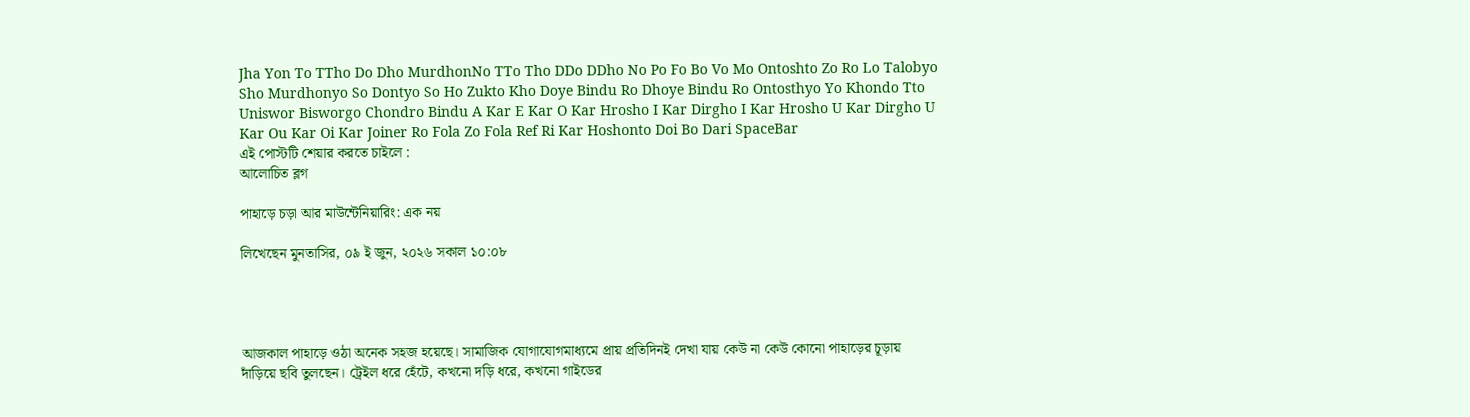Jha Yon To TTho Do Dho MurdhonNo TTo Tho DDo DDho No Po Fo Bo Vo Mo Ontoshto Zo Ro Lo Talobyo Sho Murdhonyo So Dontyo So Ho Zukto Kho Doye Bindu Ro Dhoye Bindu Ro Ontosthyo Yo Khondo Tto Uniswor Bisworgo Chondro Bindu A Kar E Kar O Kar Hrosho I Kar Dirgho I Kar Hrosho U Kar Dirgho U Kar Ou Kar Oi Kar Joiner Ro Fola Zo Fola Ref Ri Kar Hoshonto Doi Bo Dari SpaceBar
এই পোস্টটি শেয়ার করতে চাইলে :
আলোচিত ব্লগ

পাহাড়ে চড়া আর মাউন্টেনিয়ারিং: এক নয়

লিখেছেন মুনতাসির, ০৯ ই জুন, ২০২৬ সকাল ১০:০৮




আজকাল পাহাড়ে ওঠা অনেক সহজ হয়েছে। সামাজিক যোগাযোগমাধ্যমে প্রায় প্রতিদিনই দেখা যায় কেউ না কেউ কোনো পাহাড়ের চূড়ায় দাঁড়িয়ে ছবি তুলছেন। ট্রেইল ধরে হেঁটে, কখনো দড়ি ধরে, কখনো গাইডের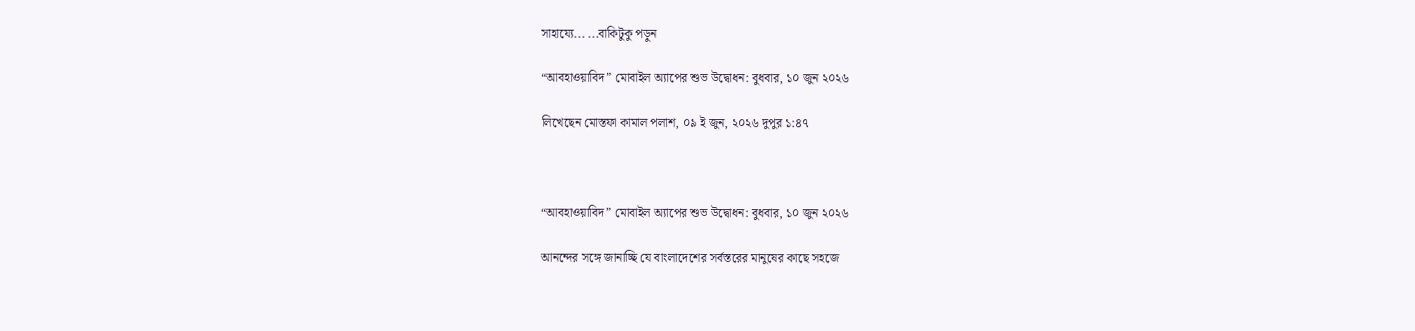সাহায্যে... ...বাকিটুকু পড়ুন

“আবহাওয়াবিদ” মোবাইল অ্যাপের শুভ উদ্বোধন: বুধবার, ১০ জুন ২০২৬

লিখেছেন মোস্তফা কামাল পলাশ, ০৯ ই জুন, ২০২৬ দুপুর ১:৪৭



“আবহাওয়াবিদ” মোবাইল অ্যাপের শুভ উদ্বোধন: বুধবার, ১০ জুন ২০২৬

আনন্দের সঙ্গে জানাচ্ছি যে বাংলাদেশের সর্বস্তরের মানুষের কাছে সহজে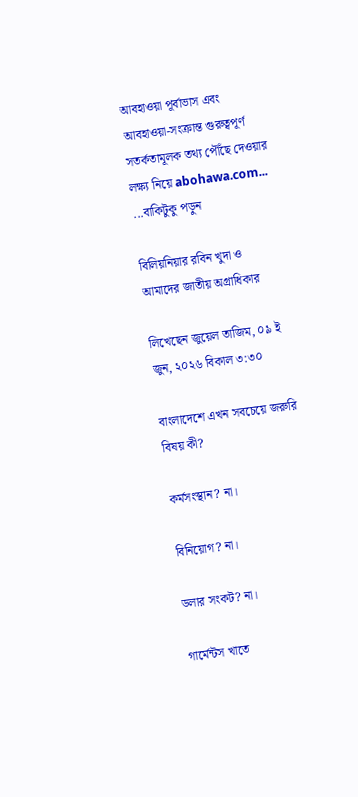আবহাওয়া পূর্বাভাস এবং আবহাওয়া-সংক্রান্ত গুরুত্বপূর্ণ সতর্কতামূলক তথ্য পৌঁছে দেওয়ার লক্ষ্য নিয়ে abohawa.com... ...বাকিটুকু পড়ুন

বিলিয়নিয়ার রবিন খুদা ও আমাদের জাতীয় অগ্রাধিকার

লিখেছেন জুয়েল তাজিম, ০৯ ই জুন, ২০২৬ বিকাল ৩:৩০

বাংলাদেশে এখন সবচেয়ে জরুরি বিষয় কী?

কর্মসংস্থান? না।

বিনিয়োগ? না।

ডলার সংকট? না।

গার্মেন্টস খাতে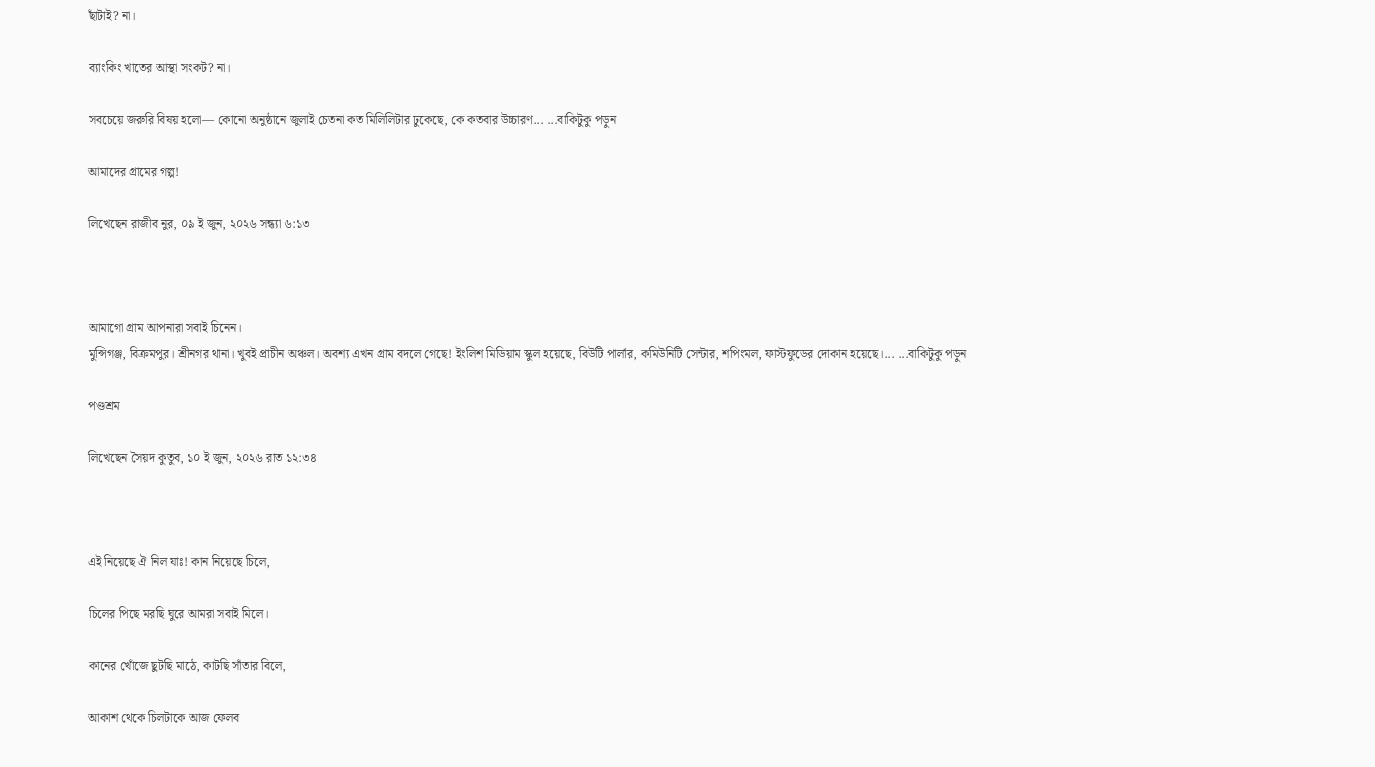ছাঁটাই? না।

ব্যাংকিং খাতের আস্থা সংকট? না।

সবচেয়ে জরুরি বিষয় হলো— কোনো অনুষ্ঠানে জুলাই চেতনা কত মিলিলিটার ঢুকেছে, কে কতবার উচ্চারণ... ...বাকিটুকু পড়ুন

আমাদের গ্রামের গল্প!

লিখেছেন রাজীব নুর, ০৯ ই জুন, ২০২৬ সন্ধ্যা ৬:১৩



আমাগো গ্রাম আপনারা সবাই চিনেন।
মুন্সিগঞ্জ, বিক্রমপুর। শ্রীনগর থানা। খুবই প্রাচীন অঞ্চল। অবশ্য এখন গ্রাম বদলে গেছে! ইংলিশ মিডিয়াম স্কুল হয়েছে, বিউটি পার্লার, কমিউনিটি সেন্টার, শপিংমল, ফাস্টফুডের দোকান হয়েছে।... ...বাকিটুকু পড়ুন

পণ্ডশ্রম

লিখেছেন সৈয়দ কুতুব, ১০ ই জুন, ২০২৬ রাত ১২:৩৪



এই নিয়েছে ঐ নিল যাঃ! কান নিয়েছে চিলে,

চিলের পিছে মরছি ঘুরে আমরা সবাই মিলে।

কানের খোঁজে ছুটছি মাঠে, কাটছি সাঁতার বিলে,

আকাশ থেকে চিলটাকে আজ ফেলব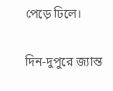পেড়ে ঢিলে।

দিন-দুপুরে জ্যান্ত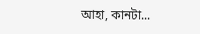আহা, কানটা...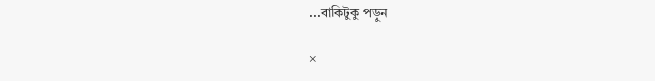...বাকিটুকু পড়ুন

×